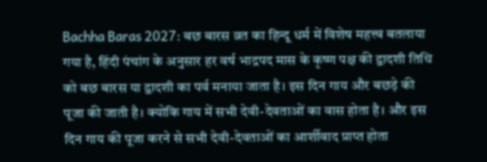Bachha Baras 2027: बछ बारस व्रत का हिन्दू धर्म में विशेष महत्त्व बतलाया गया है, हिंदी पंचांग के अनुसार हर वर्ष भाद्रपद मास के कृष्ण पक्ष की द्वादशी तिथि को बछ बारस या द्वादशी का पर्व मनाया जाता है। इस दिन गाय और बछड़े की पूजा की जाती है। क्योकि गाय में सभी देवी-देवताओं का वास होता है। और इस दिन गाय की पूजा करने से सभी देवी-देवताओं का आर्शीवाद प्राप्त होता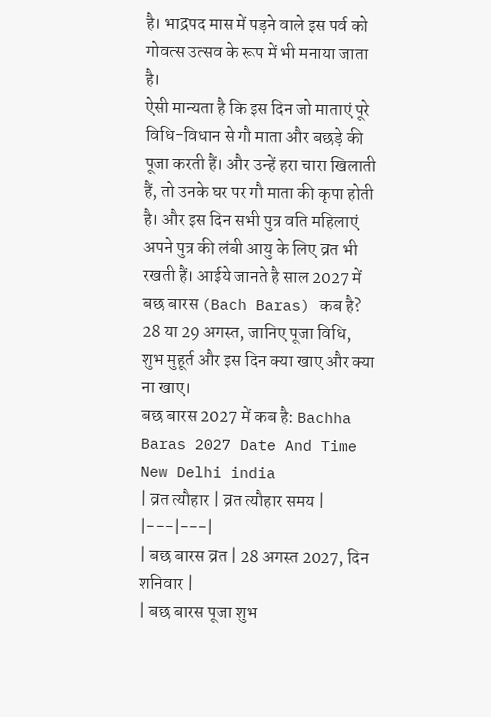है। भाद्रपद मास में पड़ने वाले इस पर्व को गोवत्स उत्सव के रूप में भी मनाया जाता है।
ऐसी मान्यता है कि इस दिन जो माताएं पूरे विधि-विधान से गौ माता और बछड़े की पूजा करती हैं। और उन्हें हरा चारा खिलाती हैं, तो उनके घर पर गौ माता की कृपा होती है। और इस दिन सभी पुत्र वति महिलाएं अपने पुत्र की लंबी आयु के लिए व्रत भी रखती हैं। आईये जानते है साल 2027 में बछ बारस (Bach Baras) कब है? 28 या 29 अगस्त, जानिए पूजा विधि, शुभ मुहूर्त और इस दिन क्या खाए और क्या ना खाए।
बछ बारस 2027 में कब है: Bachha Baras 2027 Date And Time New Delhi india
| व्रत त्यौहार | व्रत त्यौहार समय |
|---|---|
| बछ बारस व्रत | 28 अगस्त 2027, दिन शनिवार |
| बछ बारस पूजा शुभ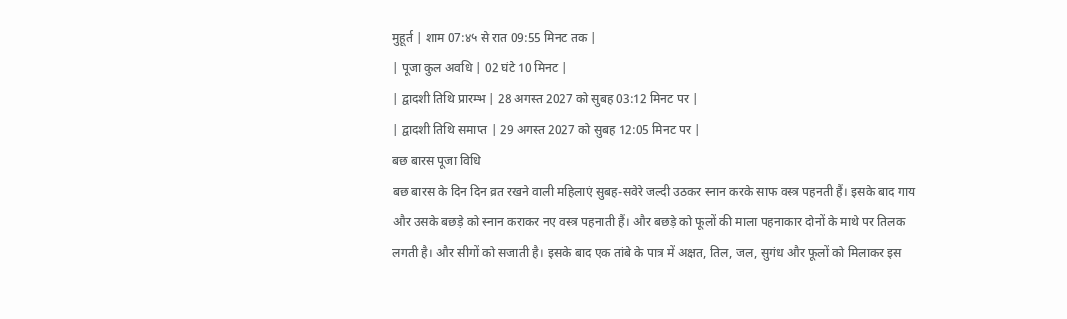मुहूर्त | शाम 07:४५ से रात 09:55 मिनट तक |
| पूजा कुल अवधि | 02 घंटे 10 मिनट |
| द्वादशी तिथि प्रारम्भ | 28 अगस्त 2027 को सुबह 03:12 मिनट पर |
| द्वादशी तिथि समाप्त | 29 अगस्त 2027 को सुबह 12:05 मिनट पर |
बछ बारस पूजा विधि
बछ बारस के दिन दिन व्रत रखने वाली महिलाएं सुबह-सवेरे जल्दी उठकर स्नान करके साफ वस्त्र पहनती हैं। इसके बाद गाय और उसके बछड़े को स्नान कराकर नए वस्त्र पहनाती हैं। और बछड़े को फूलों की माला पहनाकार दोनों के माथे पर तिलक लगती है। और सीगों को सजाती है। इसके बाद एक तांबे के पात्र में अक्षत, तिल, जल, सुगंध और फूलों को मिलाकर इस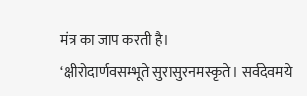मंत्र का जाप करती है।
‘क्षीरोदार्णवसम्भूते सुरासुरनमस्कृते। सर्वदेवमये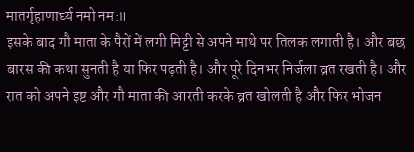मातर्गृहाणार्घ्य नमो नम:॥
इसके बाद गौ माता के पैरों में लगी मिट्टी से अपने माथे पर तिलक लगाती है। और बछ बारस की कथा सुनती है या फिर पढ़ती है। और पूरे दिनभर निर्जला व्रत रखती है। और रात को अपने इष्ट और गौ माता की आरती करके व्रत खोलती है और फिर भोजन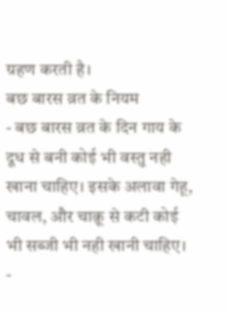ग्रहण करती है।
बछ बारस व्रत के नियम
- बछ बारस व्रत के दिन गाय के दूध से बनी कोई भी वस्तु नही खाना चाहिए। इसके अलावा गेहू, चावल, और चाक़ू से कटी कोई भी सब्जी भी नही खानी चाहिए।
-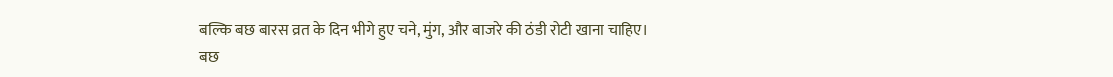बल्कि बछ बारस व्रत के दिन भीगे हुए चने, मुंग, और बाजरे की ठंडी रोटी खाना चाहिए।
बछ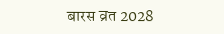बारस व्रत 2028